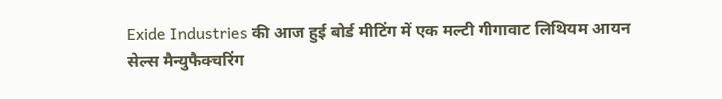Exide Industries की आज हुई बोर्ड मीटिंग में एक मल्टी गीगावाट लिथियम आयन सेल्स मैन्युफैक्चरिंग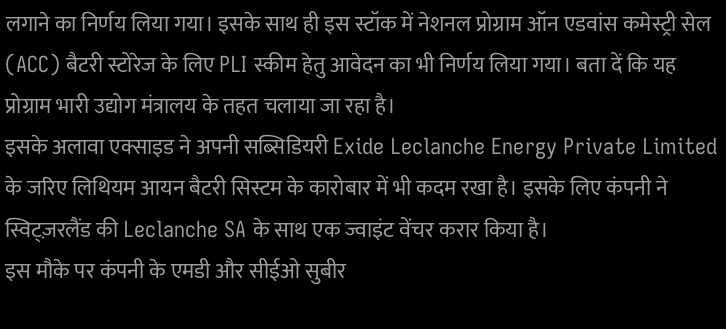लगाने का निर्णय लिया गया। इसके साथ ही इस स्टॉक में नेशनल प्रोग्राम ऑन एडवांस कमेस्ट्री सेल (ACC) बैटरी स्टोरेज के लिए PLI स्कीम हेतु आवेदन का भी निर्णय लिया गया। बता दें कि यह प्रोग्राम भारी उद्योग मंत्रालय के तहत चलाया जा रहा है।
इसके अलावा एक्साइड ने अपनी सब्सिडियरी Exide Leclanche Energy Private Limited के जरिए लिथियम आयन बैटरी सिस्टम के कारोबार में भी कदम रखा है। इसके लिए कंपनी ने स्विट्ज़रलैंड की Leclanche SA के साथ एक ज्वाइंट वेंचर करार किया है।
इस मौके पर कंपनी के एमडी और सीईओ सुबीर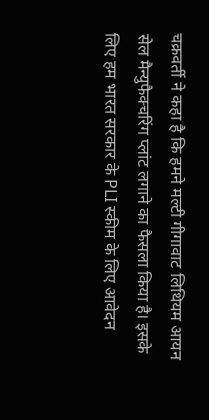चक्रवर्ती ने कहा है कि हमने मल्टी गीगावाट लिथियम आयन सेल मैन्युफैक्चरिंग प्लांट लगाने का फैसला किया है। इसके लिए हम भारत सरकार के PLI स्कीम के लिए आवेदन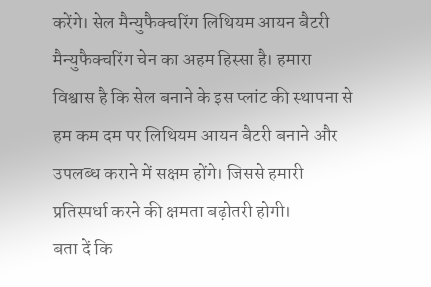करेंगे। सेल मैन्युफैक्चरिंग लिथियम आयन बैटरी मैन्युफैक्चरिंग चेन का अहम हिस्सा है। हमारा विश्वास है कि सेल बनाने के इस प्लांट की स्थापना से हम कम दम पर लिथियम आयन बैटरी बनाने और उपलब्ध कराने में सक्षम होंगे। जिससे हमारी प्रतिस्पर्धा करने की क्षमता बढ़ोतरी होगी।
बता दें कि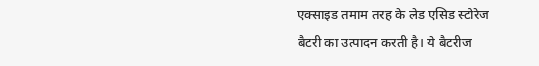एक्साइड तमाम तरह के लेड एसिड स्टोरेज बैटरी का उत्पादन करती है। ये बैटरीज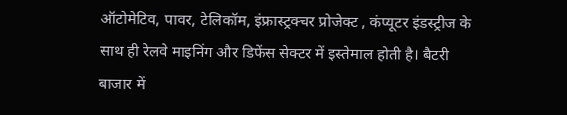ऑटोमेटिव, पावर, टेलिकॉम, इंफ्रास्ट्रक्चर प्रोजेक्ट , कंप्यूटर इंडस्ट्रीज के साथ ही रेलवे माइनिंग और डिफेंस सेक्टर में इस्तेमाल होती है। बैटरी बाजार में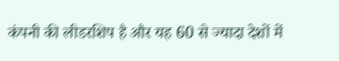कंपनी की लीडरशिप है और यह 60 से ज्यादा देशों में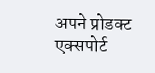अपने प्रोडक्ट एक्सपोर्ट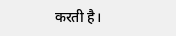करती है।